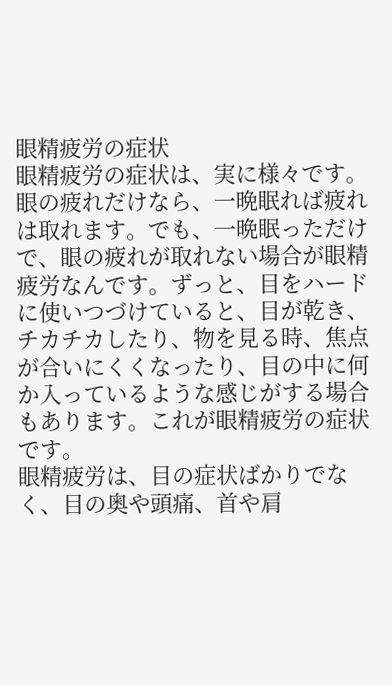眼精疲労の症状
眼精疲労の症状は、実に様々です。眼の疲れだけなら、一晩眠れば疲れは取れます。でも、一晩眠っただけで、眼の疲れが取れない場合が眼精疲労なんです。ずっと、目をハードに使いつづけていると、目が乾き、チカチカしたり、物を見る時、焦点が合いにくくなったり、目の中に何か入っているような感じがする場合もあります。これが眼精疲労の症状です。
眼精疲労は、目の症状ばかりでなく、目の奥や頭痛、首や肩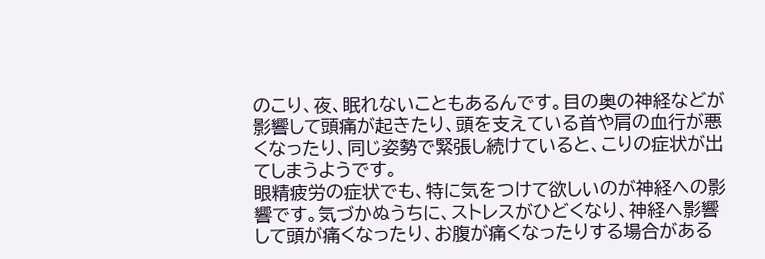のこり、夜、眠れないこともあるんです。目の奥の神経などが影響して頭痛が起きたり、頭を支えている首や肩の血行が悪くなったり、同じ姿勢で緊張し続けていると、こりの症状が出てしまうようです。
眼精疲労の症状でも、特に気をつけて欲しいのが神経への影響です。気づかぬうちに、ストレスがひどくなり、神経へ影響して頭が痛くなったり、お腹が痛くなったりする場合がある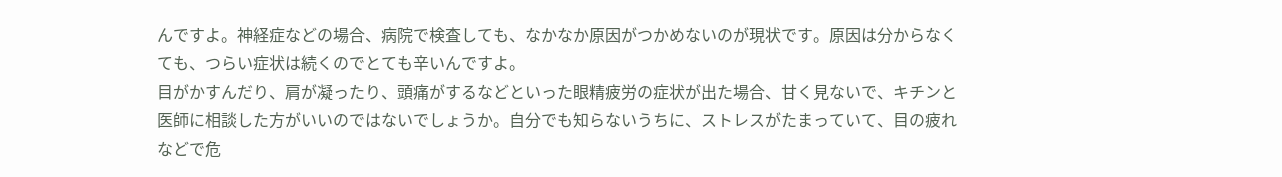んですよ。神経症などの場合、病院で検査しても、なかなか原因がつかめないのが現状です。原因は分からなくても、つらい症状は続くのでとても辛いんですよ。
目がかすんだり、肩が凝ったり、頭痛がするなどといった眼精疲労の症状が出た場合、甘く見ないで、キチンと医師に相談した方がいいのではないでしょうか。自分でも知らないうちに、ストレスがたまっていて、目の疲れなどで危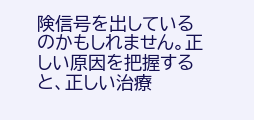険信号を出しているのかもしれません。正しい原因を把握すると、正しい治療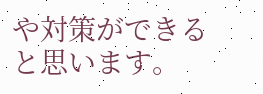や対策ができると思います。